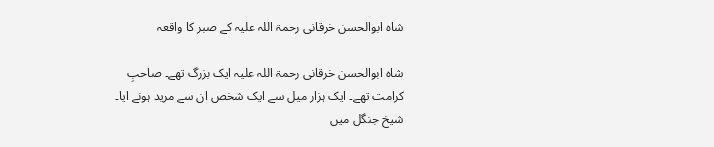شاہ ابوالحسن خرقانی رحمۃ اللہ علیہ کے صبر کا واقعہ

شاہ ابوالحسن خرقانی رحمۃ اللہ علیہ ایک بزرگ تھے۔ صاحبِ کرامت تھے۔ ایک ہزار میل سے ایک شخص ان سے مرید ہونے ایا۔ شیخ جنگل میں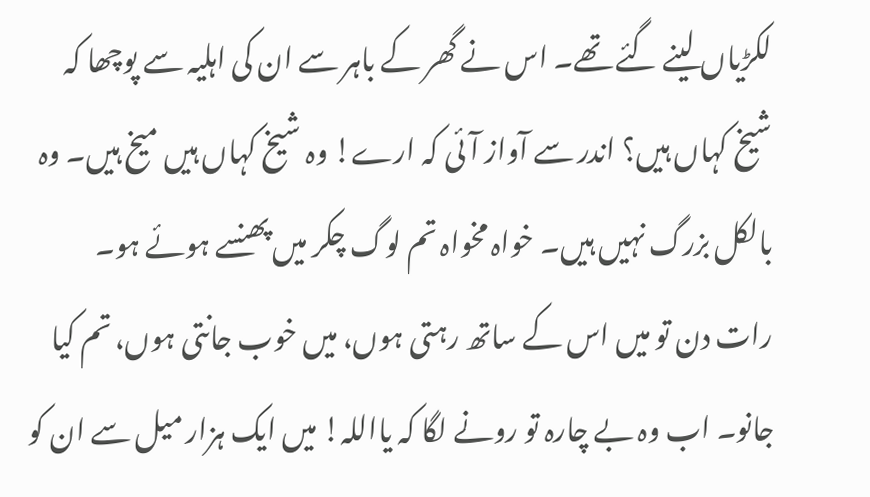لکڑیاں لینے گئے تھے۔ اس نے گھر کے باہر سے ان کی اہلیہ سے پوچھا کہ شیخ کہاں ہیں؟ اندر سے آواز آئی کہ ارے! وہ شیخ کہاں ہیں میخ ہیں۔ وہ بالکل بزرگ نہیں ہیں۔ خواہ مخواہ تم لوگ چکر میں پھنسے ہوئے ہو۔ رات دن تو میں اس کے ساتھ رہتی ہوں، میں خوب جانتی ہوں، تم کیا جانو۔ اب وہ بے چارہ تو رونے لگا کہ یااللہ! میں ایک ہزار میل سے ان کو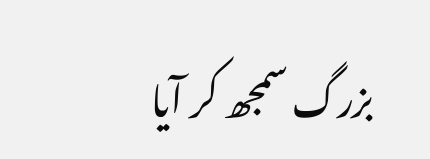بزرگ سمجھ کر آیا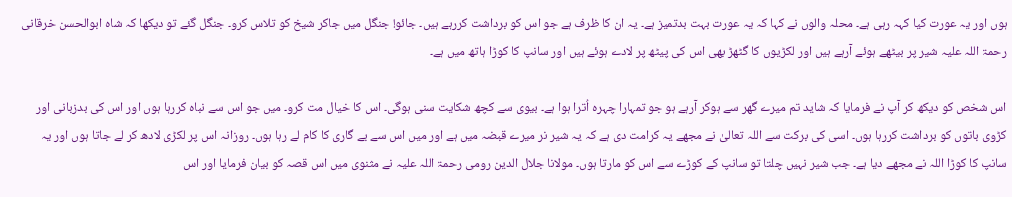ہوں اور یہ عورت کیا کہہ رہی ہے۔ محلہ والوں نے کہا کہ یہ عورت بہت بدتمیز ہے۔ یہ ان کا ظرف ہے جو اس کو برداشت کررہے ہیں۔ جائو! جنگل میں جاکر شیخ کو تلاس کرو۔ جنگل گئے تو دیکھا کہ شاہ ابوالحسن خرقانی رحمۃ اللہ علیہ شیر پر بیٹھے ہوئے آرہے ہیں اور لکڑیوں کا گٹھڑ بھی اس کی پیٹھ پر لادے ہوئے ہیں اور سانپ کا کوڑا ہاتھ میں ہے۔

اس شخص کو دیکھ کر آپ نے فرمایا کہ شاید تم میرے گھر سے ہوکر آرہے ہو جو تمہارا چہرہ اُترا ہوا ہے۔ بیوی سے کچھ شکایت سنی ہوگی۔ اس کا خیال مت کرو۔ میں جو اس سے نباہ کررہا ہوں اور اس کی بدزبانی اور کڑوی باتوں کو برداشت کررہا ہوں۔ اسی کی برکت سے اللہ تعالیٰ نے مجھے یہ کرامت دی ہے کہ یہ شیر نر میرے قبضہ میں ہے اور میں اس سے بے گاری کا کام لے رہا ہوں۔ روزانہ اس پر لکڑی لادھ کر لے جاتا ہوں اور یہ سانپ کا کوڑا اللہ نے مجھے دیا ہے۔ جب شیر نہیں چلتا تو سانپ کے کوڑے سے اس کو مارتا ہوں۔ مولانا جلال الدین رومی رحمۃ اللہ علیہ نے مثنوی میں اس قصہ کو بیان فرمایا اور اس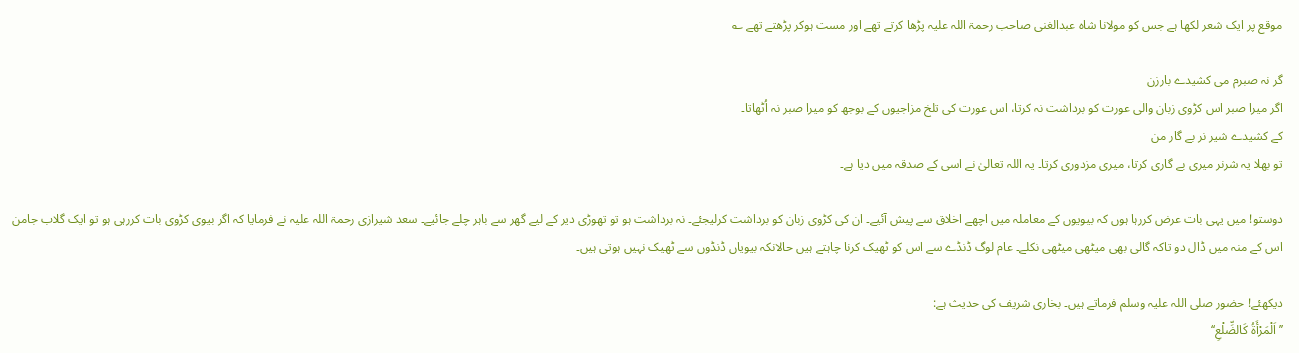موقع پر ایک شعر لکھا ہے جس کو مولانا شاہ عبدالغنی صاحب رحمۃ اللہ علیہ پڑھا کرتے تھے اور مست ہوکر پڑھتے تھے ؎

گر نہ صبرم می کشیدے بارزن
اگر میرا صبر اس کڑوی زبان والی عورت کو برداشت نہ کرتا، اس عورت کی تلخ مزاجیوں کے بوجھ کو میرا صبر نہ اُٹھاتا۔
کے کشیدے شیر نر بے گار من
تو بھلا یہ شرنر میری بے گاری کرتا، میری مزدوری کرتا۔ یہ اللہ تعالیٰ نے اسی کے صدقہ میں دیا ہے۔

دوستو! میں یہی بات عرض کررہا ہوں کہ بیویوں کے معاملہ میں اچھے اخلاق سے پیش آئیے۔ ان کی کڑوی زبان کو برداشت کرلیجئے۔ نہ برداشت ہو تو تھوڑی دیر کے لیے گھر سے باہر چلے جائیے۔ سعد شیرازی رحمۃ اللہ علیہ نے فرمایا کہ اگر بیوی کڑوی بات کررہی ہو تو ایک گلاب جامن اس کے منہ میں ڈال دو تاکہ گالی بھی میٹھی میٹھی نکلے۔ عام لوگ ڈنڈے سے اس کو ٹھیک کرنا چاہتے ہیں حالانکہ بیویاں ڈنڈوں سے ٹھیک نہیں ہوتی ہیں۔

دیکھئے! حضور صلی اللہ علیہ وسلم فرماتے ہیں۔ بخاری شریف کی حدیث ہے:
’’اَلْمَرْأَۃُ کَالضِّلْعِ‘‘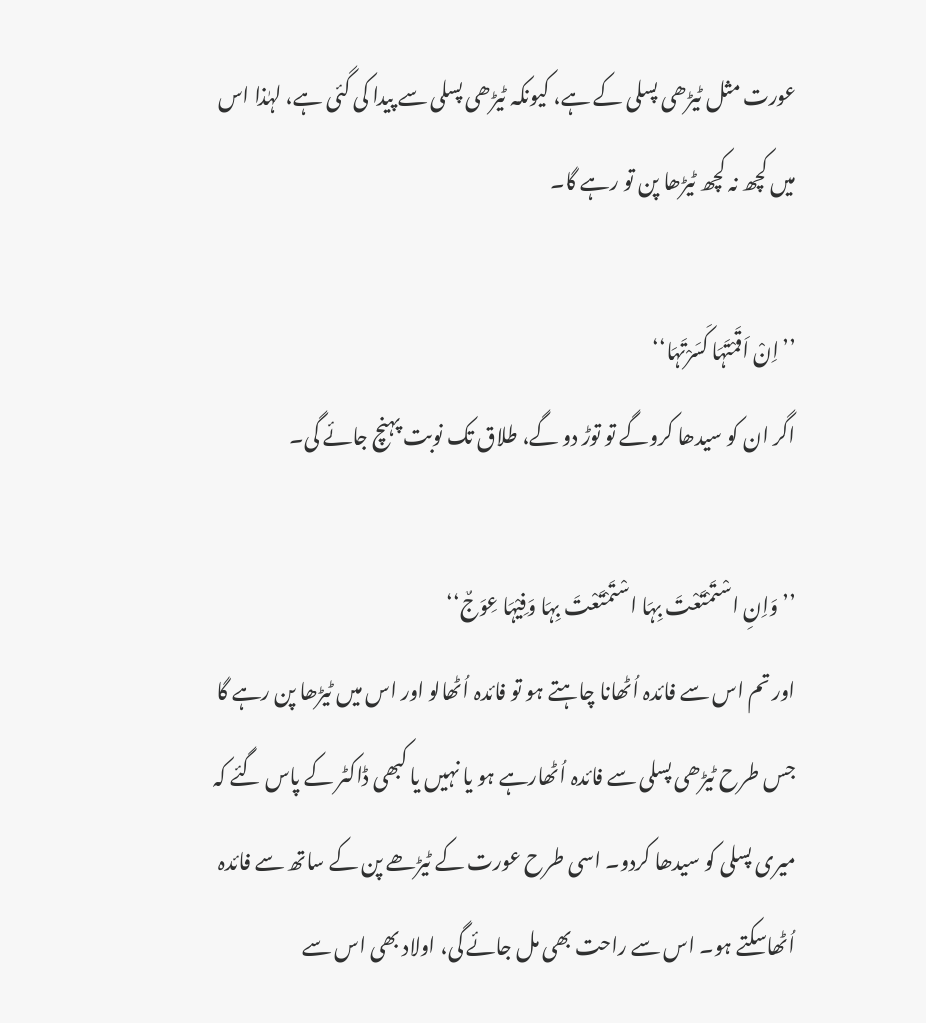عورت مثل ٹیڑھی پسلی کے ہے، کیونکہ ٹیڑھی پسلی سے پیدا کی گئی ہے، لہٰذا اس میں کچھ نہ کچھ ٹیڑھا پن تو رہے گا۔

’’اِنْ اَقَمْتَہَا کَسَرْتَہَا‘‘
اگر ان کو سیدھا کروگے تو توڑ دو گے، طلاق تک نوبت پہنچ جائے گی۔

’’وَاِنِ اسْتَمْتَعْتَ بِہَا اسْتَمْتَعْتَ بِہَا وَفِیْہَا عِوَجٌ‘‘
اور تم اس سے فائدہ اُٹھانا چاہتے ہو تو فائدہ اُٹھالو اور اس میں ٹیڑھا پن رہے گا جس طرح ٹیڑھی پسلی سے فائدہ اُٹھارہے ہو یا نہیں یا کبھی ڈاکٹر کے پاس گئے کہ میری پسلی کو سیدھا کردو۔ اسی طرح عورت کے ٹیڑھے پن کے ساتھ سے فائدہ اُٹھاسکتے ہو۔ اس سے راحت بھی مل جائے گی، اولاد بھی اس سے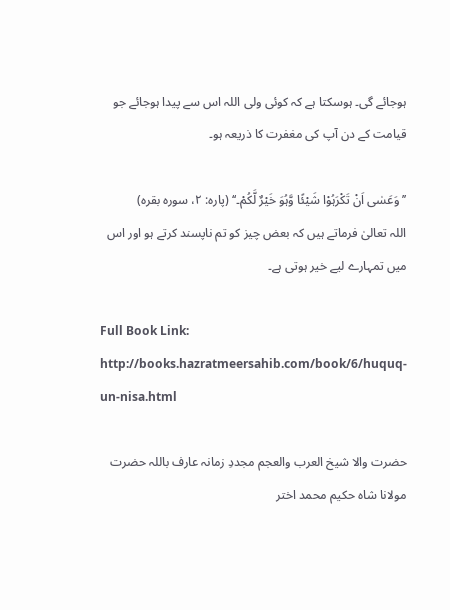ہوجائے گی۔ ہوسکتا ہے کہ کوئی ولی اللہ اس سے پیدا ہوجائے جو قیامت کے دن آپ کی مغفرت کا ذریعہ ہو۔

’’وَعَسٰی اَنْ تَکْرَہُوْا شَیْئًا وَّہُوَ خَیْرٌ لَّکُمْ۔‘‘ (پارہ: ۲، سورہ بقرہ)
اللہ تعالیٰ فرماتے ہیں کہ بعض چیز کو تم ناپسند کرتے ہو اور اس میں تمہارے لیے خیر ہوتی ہے۔

Full Book Link: http://books.hazratmeersahib.com/book/6/huquq-un-nisa.html

حضرت والا شیخ العرب والعجم مجددِ زمانہ عارف باللہ حضرت مولانا شاہ حکیم محمد اختر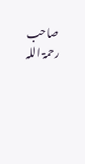صاحب رحمۃ اللہ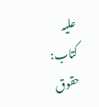علیہ
کتاب: حقوق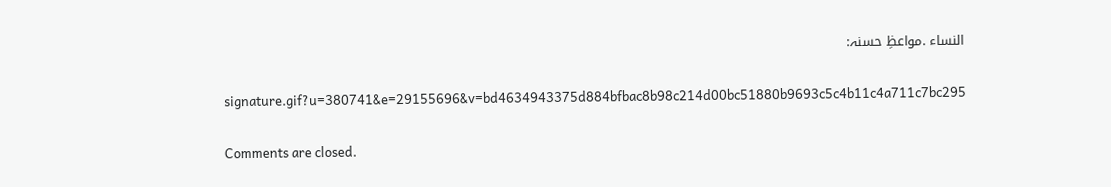النساء .مواعظِ حسنہ:

signature.gif?u=380741&e=29155696&v=bd4634943375d884bfbac8b98c214d00bc51880b9693c5c4b11c4a711c7bc295

Comments are closed.